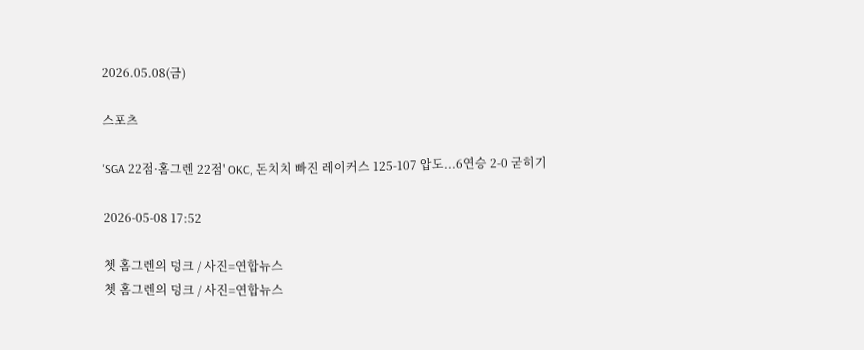2026.05.08(금)

스포츠

'SGA 22점·홈그렌 22점' OKC, 돈치치 빠진 레이커스 125-107 압도...6연승 2-0 굳히기

2026-05-08 17:52

쳇 홈그렌의 덩크 / 사진=연합뉴스
쳇 홈그렌의 덩크 / 사진=연합뉴스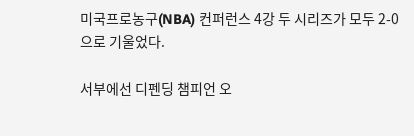미국프로농구(NBA) 컨퍼런스 4강 두 시리즈가 모두 2-0으로 기울었다.

서부에선 디펜딩 챔피언 오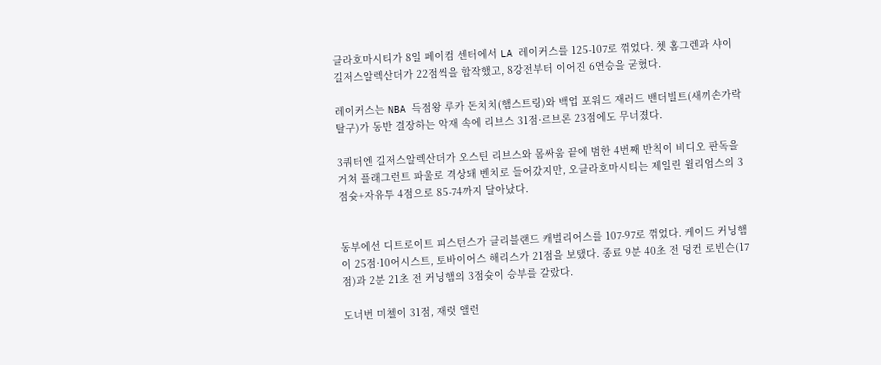클라호마시티가 8일 페이컴 센터에서 LA 레이커스를 125-107로 꺾었다. 쳇 홈그렌과 샤이 길저스알렉산더가 22점씩을 합작했고, 8강전부터 이어진 6연승을 굳혔다.

레이커스는 NBA 득점왕 루카 돈치치(햄스트링)와 백업 포워드 재러드 밴더빌트(새끼손가락 탈구)가 동반 결장하는 악재 속에 리브스 31점·르브론 23점에도 무너졌다.

3쿼터엔 길저스알렉산더가 오스틴 리브스와 몸싸움 끝에 범한 4번째 반칙이 비디오 판독을 거쳐 플래그런트 파울로 격상돼 벤치로 들어갔지만, 오클라호마시티는 제일린 윌리엄스의 3점슛+자유투 4점으로 85-74까지 달아났다.


동부에선 디트로이트 피스턴스가 클리블랜드 캐벌리어스를 107-97로 꺾었다. 케이드 커닝햄이 25점·10어시스트, 토바이어스 해리스가 21점을 보탰다. 종료 9분 40초 전 덩컨 로빈슨(17점)과 2분 21초 전 커닝햄의 3점슛이 승부를 갈랐다.

도너번 미첼이 31점, 재럿 앨런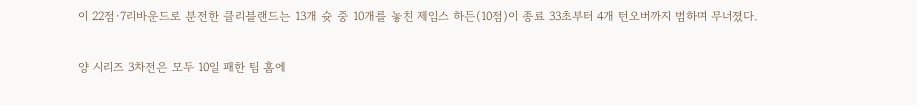이 22점·7리바운드로 분전한 클리블랜드는 13개 슛 중 10개를 놓친 제임스 하든(10점)이 종료 33초부터 4개 턴오버까지 범하며 무너졌다.

양 시리즈 3차전은 모두 10일 패한 팀 홈에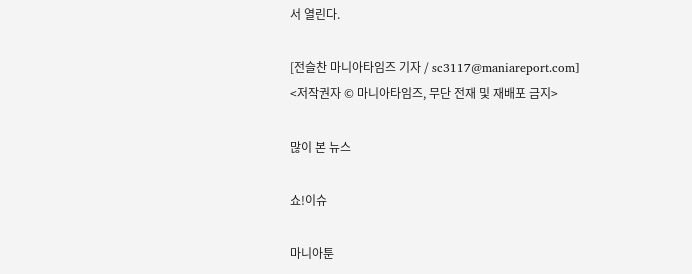서 열린다.

[전슬찬 마니아타임즈 기자 / sc3117@maniareport.com]
<저작권자 © 마니아타임즈, 무단 전재 및 재배포 금지>

많이 본 뉴스

쇼!이슈

마니아툰